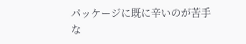パッケージに既に辛いのが苦手な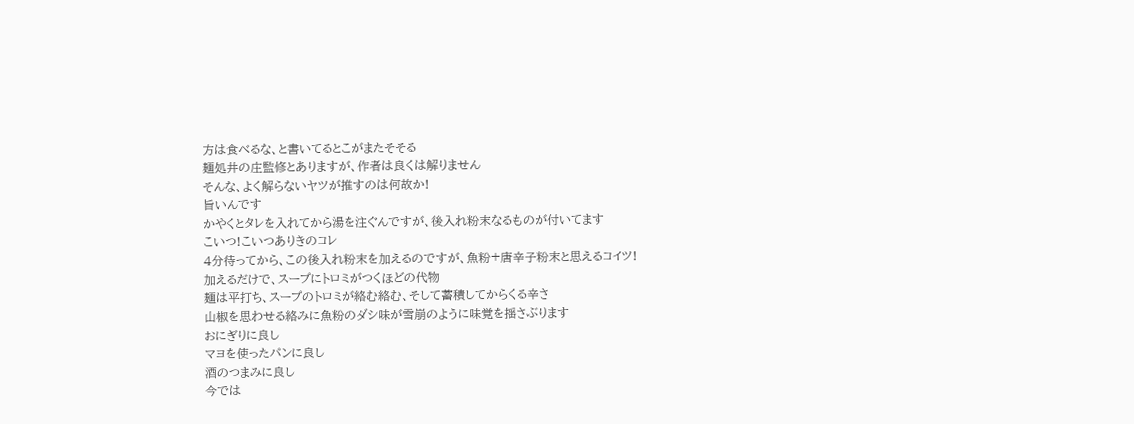方は食べるな、と書いてるとこがまたそそる
麺処井の庄監修とありますが、作者は良くは解りません
そんな、よく解らないヤツが推すのは何故か!
旨いんです
かやくとタレを入れてから湯を注ぐんですが、後入れ粉末なるものが付いてます
こいつ!こいつありきのコレ
4分待ってから、この後入れ粉末を加えるのですが、魚粉+唐辛子粉末と思えるコイツ!
加えるだけで、スープにトロミがつくほどの代物
麺は平打ち、スープのトロミが絡む絡む、そして蓄積してからくる辛さ
山椒を思わせる絡みに魚粉のダシ味が雪崩のように味覚を揺さぶります
おにぎりに良し
マヨを使ったパンに良し
酒のつまみに良し
今では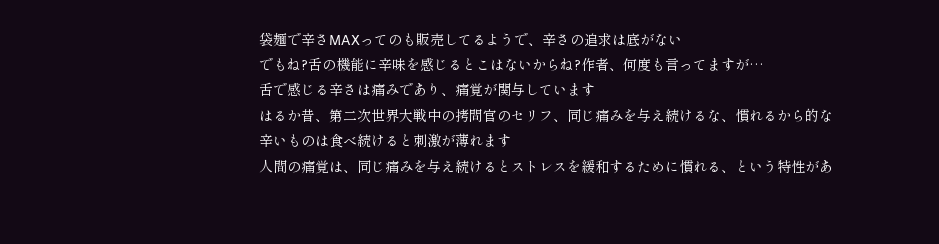袋麺で辛さMAXってのも販売してるようで、辛さの追求は底がない
でもね?舌の機能に辛味を感じるとこはないからね?作者、何度も言ってますが…
舌で感じる辛さは痛みであり、痛覚が関与しています
はるか昔、第二次世界大戦中の拷問官のセリフ、同じ痛みを与え続けるな、慣れるから的な
辛いものは食べ続けると刺激が薄れます
人間の痛覚は、同じ痛みを与え続けるとストレスを緩和するために慣れる、という特性があ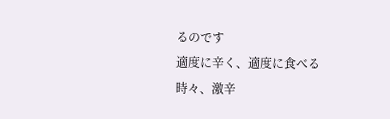るのです
適度に辛く、適度に食べる
時々、激辛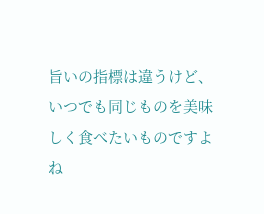旨いの指標は違うけど、いつでも同じものを美味しく食べたいものですよね